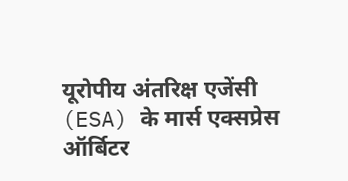यूरोपीय अंतरिक्ष एजेंसी (ESA) के मार्स एक्सप्रेस ऑर्बिटर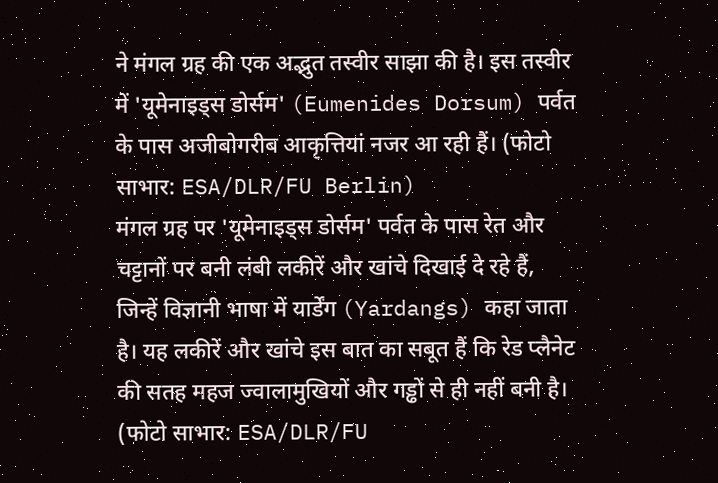ने मंगल ग्रह की एक अद्भुत तस्वीर साझा की है। इस तस्वीर में 'यूमेनाइड्स डोर्सम' (Eumenides Dorsum) पर्वत के पास अजीबोगरीब आकृत्तियां नजर आ रही हैं। (फोटो साभार: ESA/DLR/FU Berlin)
मंगल ग्रह पर 'यूमेनाइड्स डोर्सम' पर्वत के पास रेत और चट्टानों पर बनी लंबी लकीरें और खांचे दिखाई दे रहे हैं, जिन्हें विज्ञानी भाषा में यार्डेंग (Yardangs) कहा जाता है। यह लकीरें और खांचे इस बात का सबूत हैं कि रेड प्लैनेट की सतह महज ज्वालामुखियों और गड्ढों से ही नहीं बनी है। (फोटो साभार: ESA/DLR/FU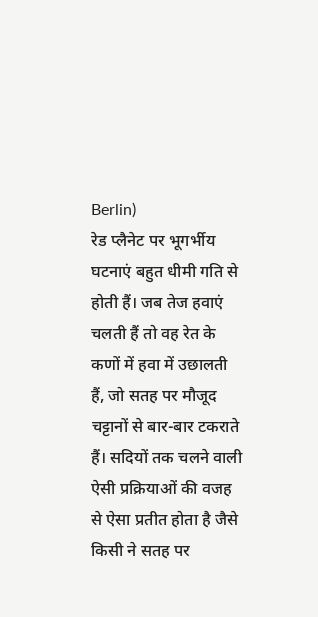Berlin)
रेड प्लैनेट पर भूगर्भीय घटनाएं बहुत धीमी गति से होती हैं। जब तेज हवाएं चलती हैं तो वह रेत के कणों में हवा में उछालती हैं, जो सतह पर मौजूद चट्टानों से बार-बार टकराते हैं। सदियों तक चलने वाली ऐसी प्रक्रियाओं की वजह से ऐसा प्रतीत होता है जैसे किसी ने सतह पर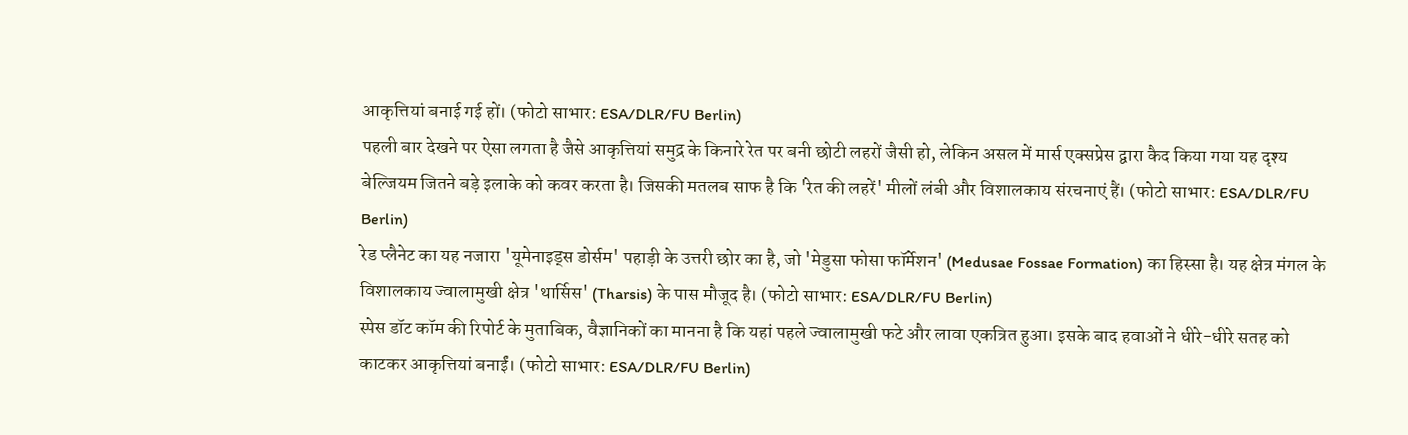आकृत्तियां बनाई गई हों। (फोटो साभार: ESA/DLR/FU Berlin)
पहली बार देखने पर ऐसा लगता है जैसे आकृत्तियां समुद्र के किनारे रेत पर बनी छोटी लहरों जैसी हो, लेकिन असल में मार्स एक्सप्रेस द्वारा कैद किया गया यह दृश्य बेल्जियम जितने बड़े इलाके को कवर करता है। जिसकी मतलब साफ है कि 'रेत की लहरें' मीलों लंबी और विशालकाय संरचनाएं हैं। (फोटो साभार: ESA/DLR/FU Berlin)
रेड प्लैनेट का यह नजारा 'यूमेनाइड्स डोर्सम' पहाड़ी के उत्तरी छोर का है, जो 'मेडुसा फोसा फॉर्मेशन' (Medusae Fossae Formation) का हिस्सा है। यह क्षेत्र मंगल के विशालकाय ज्वालामुखी क्षेत्र 'थार्सिस' (Tharsis) के पास मौजूद है। (फोटो साभार: ESA/DLR/FU Berlin)
स्पेस डॉट कॉम की रिपोर्ट के मुताबिक, वैज्ञानिकों का मानना है कि यहां पहले ज्वालामुखी फटे और लावा एकत्रित हुआ। इसके बाद हवाओं ने धीरे-धीरे सतह को काटकर आकृत्तियां बनाईं। (फोटो साभार: ESA/DLR/FU Berlin)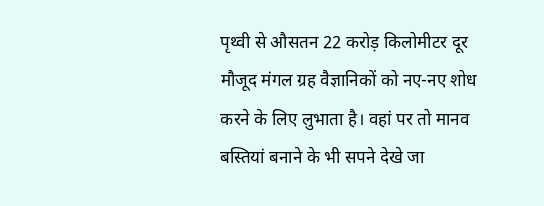पृथ्वी से औसतन 22 करोड़ किलोमीटर दूर मौजूद मंगल ग्रह वैज्ञानिकों को नए-नए शोध करने के लिए लुभाता है। वहां पर तो मानव बस्तियां बनाने के भी सपने देखे जा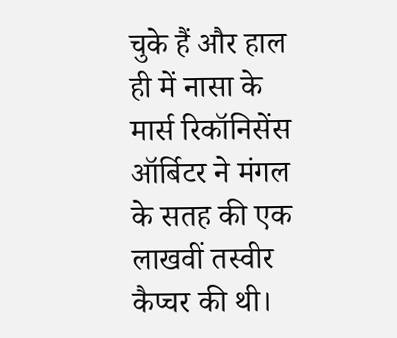चुके हैं और हाल ही में नासा के मार्स रिकॉनिसेंस ऑर्बिटर ने मंगल के सतह की एक लाखवीं तस्वीर कैप्चर की थी।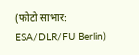(फोटो साभार: ESA/DLR/FU Berlin)